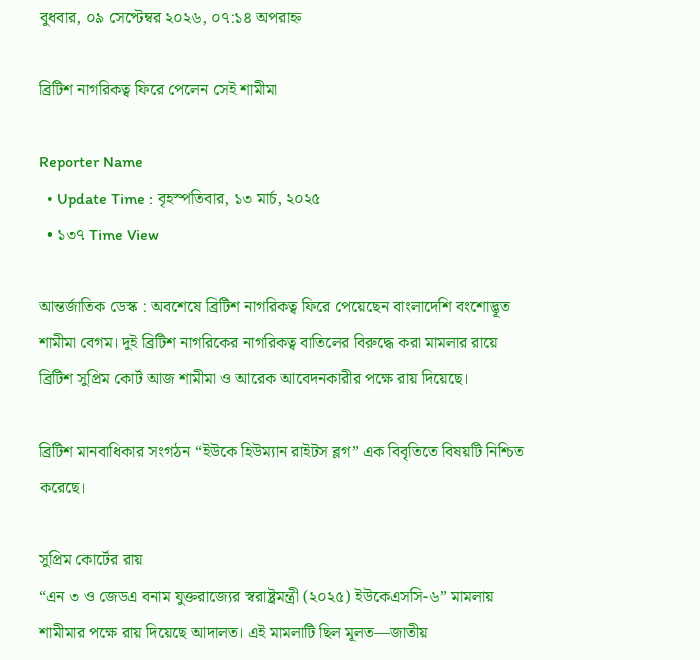বুধবার, ০৯ সেপ্টেম্বর ২০২৬, ০৭:১৪ অপরাহ্ন

ব্রিটিশ নাগরিকত্ব ফিরে পেলেন সেই শামীমা

Reporter Name
  • Update Time : বৃহস্পতিবার, ১৩ মার্চ, ২০২৫
  • ১৩৭ Time View

আন্তর্জাতিক ডেস্ক : অবশেষে ব্রিটিশ নাগরিকত্ব ফিরে পেয়েছেন বাংলাদেশি বংশোদ্ভূত শামীমা বেগম। দুই ব্রিটিশ নাগরিকের নাগরিকত্ব বাতিলের বিরুদ্ধে করা মামলার রায়ে ব্রিটিশ সুপ্রিম কোর্ট আজ শামীমা ও আরেক আবেদনকারীর পক্ষে রায় দিয়েছে।

ব্রিটিশ মানবাধিকার সংগঠন “ইউকে হিউম্যান রাইটস ব্লগ” এক বিবৃতিতে বিষয়টি নিশ্চিত করেছে।

সুপ্রিম কোর্টের রায়
“এন ৩ ও জেডএ বনাম যুক্তরাজ্যের স্বরাষ্ট্রমন্ত্রী (২০২৫) ইউকেএসসি-৬” মামলায় শামীমার পক্ষে রায় দিয়েছে আদালত। এই মামলাটি ছিল মূলত—জাতীয়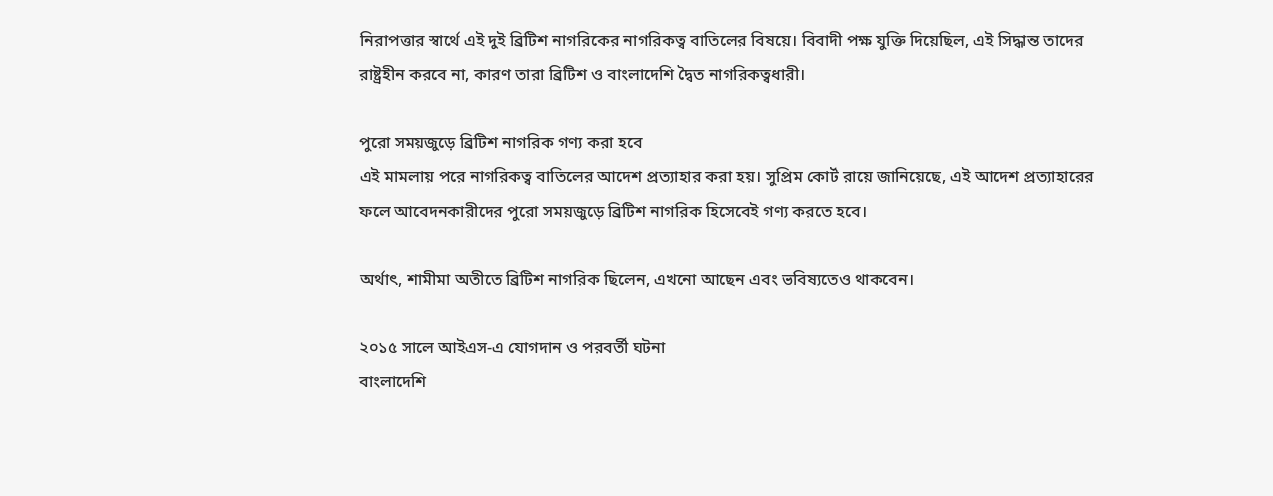নিরাপত্তার স্বার্থে এই দুই ব্রিটিশ নাগরিকের নাগরিকত্ব বাতিলের বিষয়ে। বিবাদী পক্ষ যুক্তি দিয়েছিল, এই সিদ্ধান্ত তাদের রাষ্ট্রহীন করবে না, কারণ তারা ব্রিটিশ ও বাংলাদেশি দ্বৈত নাগরিকত্বধারী।

পুরো সময়জুড়ে ব্রিটিশ নাগরিক গণ্য করা হবে
এই মামলায় পরে নাগরিকত্ব বাতিলের আদেশ প্রত্যাহার করা হয়। সুপ্রিম কোর্ট রায়ে জানিয়েছে, এই আদেশ প্রত্যাহারের ফলে আবেদনকারীদের পুরো সময়জুড়ে ব্রিটিশ নাগরিক হিসেবেই গণ্য করতে হবে।

অর্থাৎ, শামীমা অতীতে ব্রিটিশ নাগরিক ছিলেন, এখনো আছেন এবং ভবিষ্যতেও থাকবেন।

২০১৫ সালে আইএস-এ যোগদান ও পরবর্তী ঘটনা
বাংলাদেশি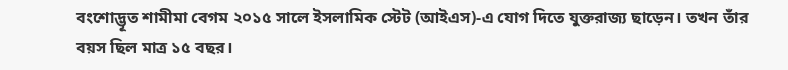বংশোদ্ভূত শামীমা বেগম ২০১৫ সালে ইসলামিক স্টেট (আইএস)-এ যোগ দিতে যুক্তরাজ্য ছাড়েন। তখন তাঁর বয়স ছিল মাত্র ১৫ বছর।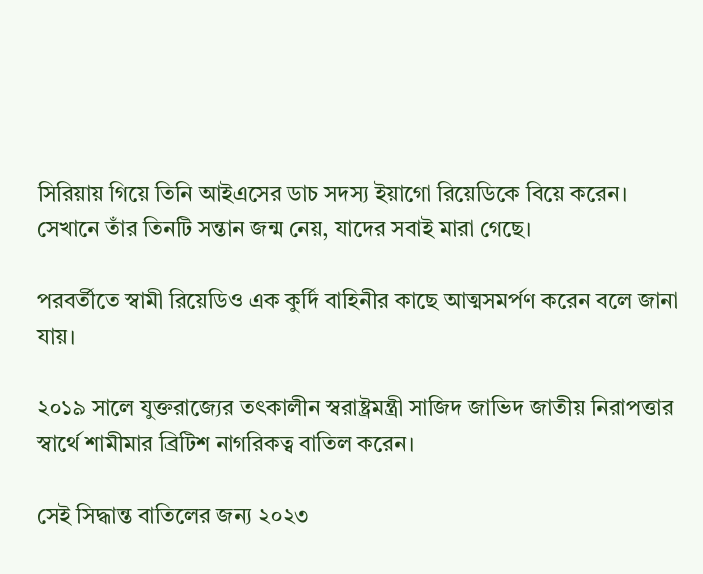সিরিয়ায় গিয়ে তিনি আইএসের ডাচ সদস্য ইয়াগো রিয়েডিকে বিয়ে করেন। সেখানে তাঁর তিনটি সন্তান জন্ম নেয়, যাদের সবাই মারা গেছে।

পরবর্তীতে স্বামী রিয়েডিও এক কুর্দি বাহিনীর কাছে আত্মসমর্পণ করেন বলে জানা যায়।

২০১৯ সালে যুক্তরাজ্যের তৎকালীন স্বরাষ্ট্রমন্ত্রী সাজিদ জাভিদ জাতীয় নিরাপত্তার স্বার্থে শামীমার ব্রিটিশ নাগরিকত্ব বাতিল করেন।

সেই সিদ্ধান্ত বাতিলের জন্য ২০২৩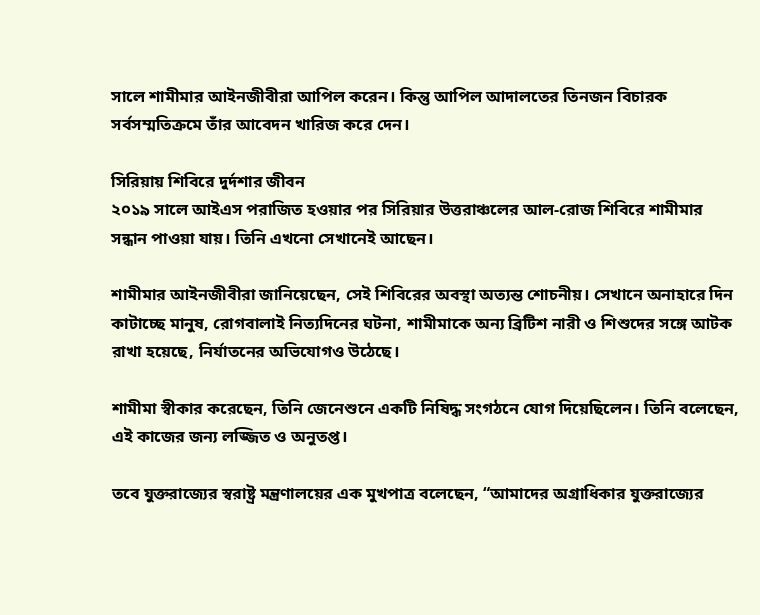সালে শামীমার আইনজীবীরা আপিল করেন। কিন্তু আপিল আদালতের তিনজন বিচারক সর্বসম্মতিক্রমে তাঁর আবেদন খারিজ করে দেন।

সিরিয়ায় শিবিরে দুর্দশার জীবন
২০১৯ সালে আইএস পরাজিত হওয়ার পর সিরিয়ার উত্তরাঞ্চলের আল-রোজ শিবিরে শামীমার সন্ধান পাওয়া যায়। তিনি এখনো সেখানেই আছেন।

শামীমার আইনজীবীরা জানিয়েছেন, সেই শিবিরের অবস্থা অত্যন্ত শোচনীয়। সেখানে অনাহারে দিন কাটাচ্ছে মানুষ, রোগবালাই নিত্যদিনের ঘটনা, শামীমাকে অন্য ব্রিটিশ নারী ও শিশুদের সঙ্গে আটক রাখা হয়েছে, নির্যাতনের অভিযোগও উঠেছে।

শামীমা স্বীকার করেছেন, তিনি জেনেশুনে একটি নিষিদ্ধ সংগঠনে যোগ দিয়েছিলেন। তিনি বলেছেন, এই কাজের জন্য লজ্জিত ও অনুতপ্ত।

তবে যুক্তরাজ্যের স্বরাষ্ট্র মন্ত্রণালয়ের এক মুখপাত্র বলেছেন, “আমাদের অগ্রাধিকার যুক্তরাজ্যের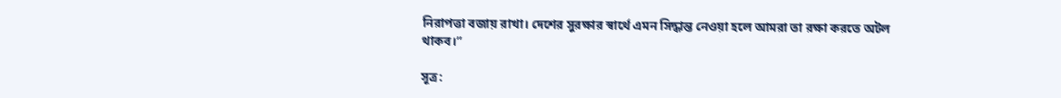নিরাপত্তা বজায় রাখা। দেশের সুরক্ষার স্বার্থে এমন সিদ্ধান্ত নেওয়া হলে আমরা তা রক্ষা করতে অটল থাকব।”

সূত্র: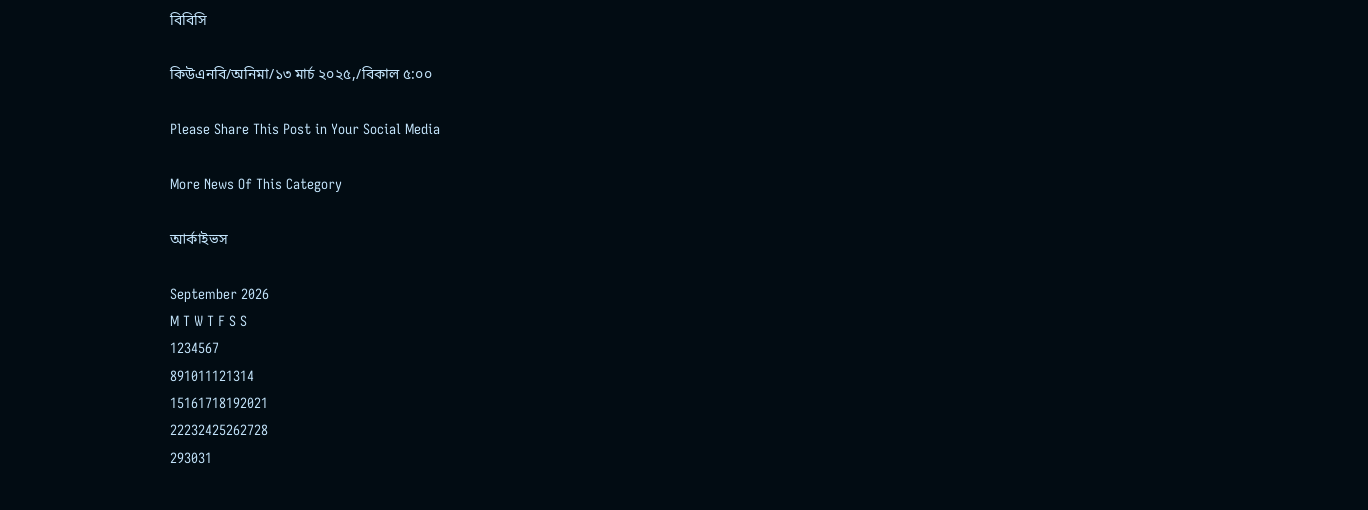বিবিসি

কিউএনবি/অনিমা/১৩ মার্চ ২০২৫,/বিকাল ৫:০০

Please Share This Post in Your Social Media

More News Of This Category

আর্কাইভস

September 2026
M T W T F S S
1234567
891011121314
15161718192021
22232425262728
293031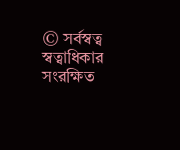© সর্বস্বত্ব স্বত্বাধিকার সংরক্ষিত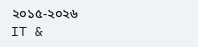২০১৫-২০২৬
IT &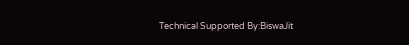Technical Supported By:BiswaJit